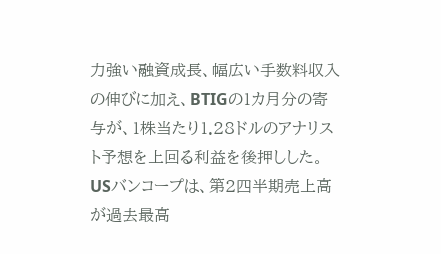力強い融資成長、幅広い手数料収入の伸びに加え、BTIGの1カ月分の寄与が、1株当たり1.28ドルのアナリスト予想を上回る利益を後押しした。
USバンコープは、第2四半期売上高が過去最高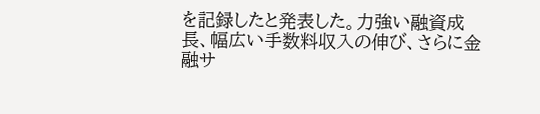を記録したと発表した。力強い融資成長、幅広い手数料収入の伸び、さらに金融サ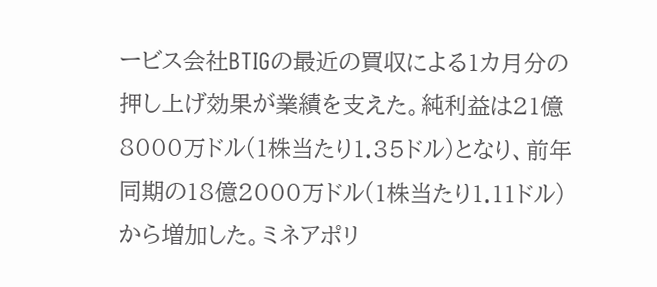ービス会社BTIGの最近の買収による1カ月分の押し上げ効果が業績を支えた。純利益は21億8000万ドル(1株当たり1.35ドル)となり、前年同期の18億2000万ドル(1株当たり1.11ドル)から増加した。ミネアポリ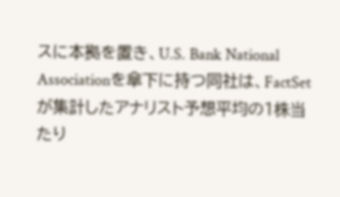スに本拠を置き、U.S. Bank National Associationを傘下に持つ同社は、FactSetが集計したアナリスト予想平均の1株当たり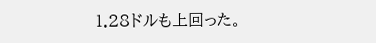1.28ドルも上回った。